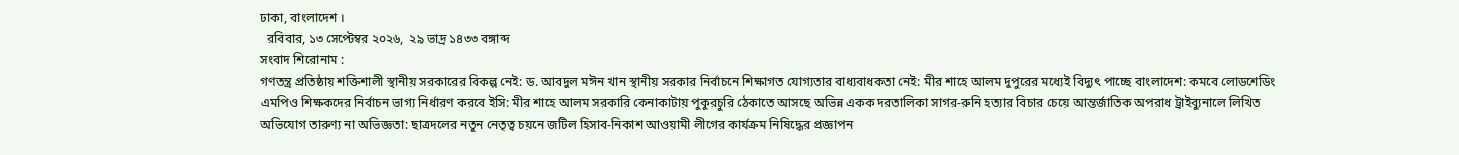ঢাকা, বাংলাদেশ ।
  রবিবার, ১৩ সেপ্টেম্বর ২০২৬,  ২৯ ভাদ্র ১৪৩৩ বঙ্গাব্দ
সংবাদ শিরোনাম :
গণতন্ত্র প্রতিষ্ঠায় শক্তিশালী স্থানীয় সরকারের বিকল্প নেই: ড. আবদুল মঈন খান স্থানীয় সরকার নির্বাচনে শিক্ষাগত যোগ্যতার বাধ্যবাধকতা নেই: মীর শাহে আলম দুপুরের মধ্যেই বিদ্যুৎ পাচ্ছে বাংলাদেশ: কমবে লোডশেডিং এমপিও শিক্ষকদের নির্বাচন ভাগ্য নির্ধারণ করবে ইসি: মীর শাহে আলম সরকারি কেনাকাটায় পুকুরচুরি ঠেকাতে আসছে অভিন্ন একক দরতালিকা সাগর-রুনি হত্যার বিচার চেয়ে আন্তর্জাতিক অপরাধ ট্রাইব্যুনালে লিখিত অভিযোগ তারুণ্য না অভিজ্ঞতা: ছাত্রদলের নতুন নেতৃত্ব চয়নে জটিল হিসাব-নিকাশ আওয়ামী লীগের কার্যক্রম নিষিদ্ধের প্রজ্ঞাপন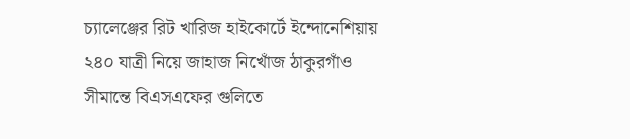চ্যালেঞ্জের রিট খারিজ হাইকোর্টে ইন্দোনেশিয়ায় ২৪০ যাত্রী নিয়ে জাহাজ নিখোঁজ ঠাকুরগাঁও সীমান্তে বিএসএফের গুলিতে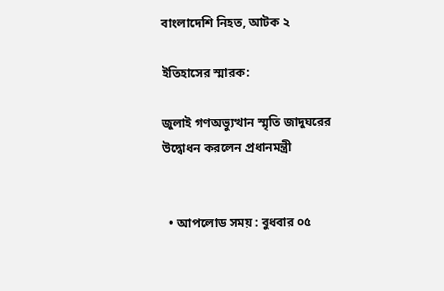বাংলাদেশি নিহত, আটক ২

ইতিহাসের স্মারক:

জুলাই গণঅভ্যুত্থান স্মৃতি জাদুঘরের উদ্বোধন করলেন প্রধানমন্ত্রী


  • আপলোড সময় : বুধবার ০৫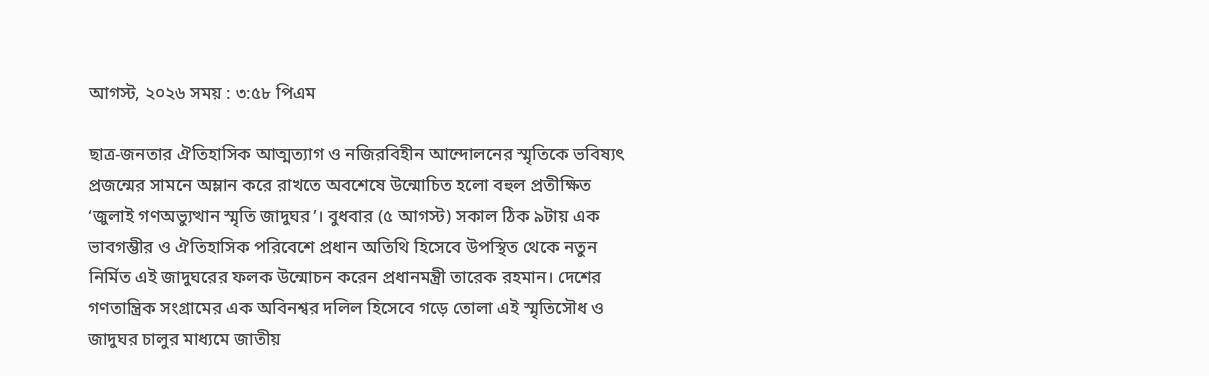আগস্ট, ২০২৬ সময় : ৩:৫৮ পিএম

ছাত্র-জনতার ঐতিহাসিক আত্মত্যাগ ও নজিরবিহীন আন্দোলনের স্মৃতিকে ভবিষ্যৎ প্রজন্মের সামনে অম্লান করে রাখতে অবশেষে উন্মোচিত হলো বহুল প্রতীক্ষিত ‘জুলাই গণঅভ্যুত্থান স্মৃতি জাদুঘর’। বুধবার (৫ আগস্ট) সকাল ঠিক ৯টায় এক ভাবগম্ভীর ও ঐতিহাসিক পরিবেশে প্রধান অতিথি হিসেবে উপস্থিত থেকে নতুন নির্মিত এই জাদুঘরের ফলক উন্মোচন করেন প্রধানমন্ত্রী তারেক রহমান। দেশের গণতান্ত্রিক সংগ্রামের এক অবিনশ্বর দলিল হিসেবে গড়ে তোলা এই স্মৃতিসৌধ ও জাদুঘর চালুর মাধ্যমে জাতীয়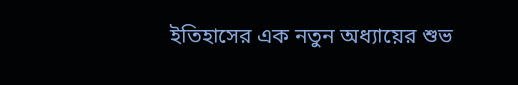ইতিহাসের এক নতুন অধ্যায়ের শুভ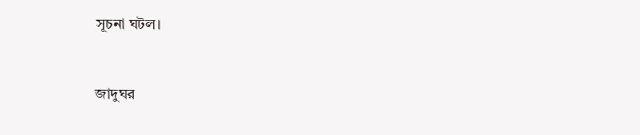সূচনা ঘটল।


জাদুঘর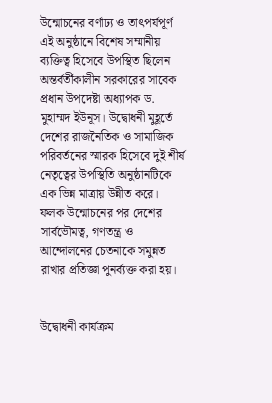উন্মোচনের বর্ণাঢ্য ও তাৎপর্যপূর্ণ এই অনুষ্ঠানে বিশেষ সম্মানীয় ব্যক্তিত্ব হিসেবে উপস্থিত ছিলেন অন্তর্বর্তীকালীন সরকারের সাবেক প্রধান উপদেষ্টা অধ্যাপক ড. মুহাম্মদ ইউনূস। উদ্বোধনী মুহূর্তে দেশের রাজনৈতিক ও সামাজিক পরিবর্তনের স্মারক হিসেবে দুই শীর্ষ নেতৃত্বের উপস্থিতি অনুষ্ঠানটিকে এক ভিন্ন মাত্রায় উন্নীত করে। ফলক উন্মোচনের পর দেশের সার্বভৌমত্ব, গণতন্ত্র ও আন্দোলনের চেতনাকে সমুন্নত রাখার প্রতিজ্ঞা পুনর্ব্যক্ত করা হয়।


উদ্বোধনী কার্যক্রম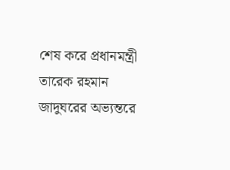শেষ করে প্রধানমন্ত্রী তারেক রহমান জাদুঘরের অভ্যন্তরে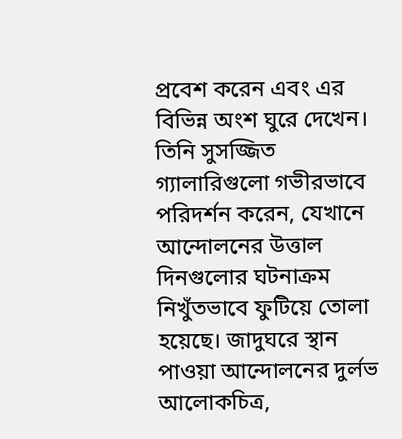প্রবেশ করেন এবং এর বিভিন্ন অংশ ঘুরে দেখেন। তিনি সুসজ্জিত গ্যালারিগুলো গভীরভাবে পরিদর্শন করেন, যেখানে আন্দোলনের উত্তাল দিনগুলোর ঘটনাক্রম নিখুঁতভাবে ফুটিয়ে তোলা হয়েছে। জাদুঘরে স্থান পাওয়া আন্দোলনের দুর্লভ আলোকচিত্র,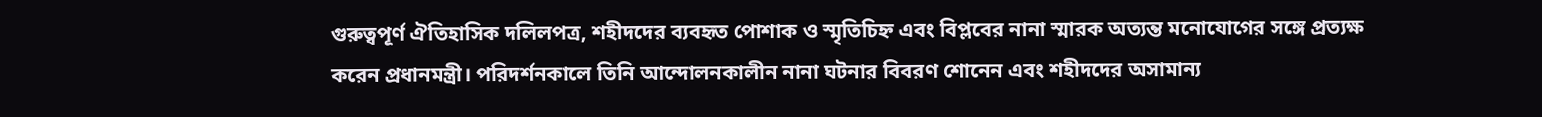গুরুত্বপূর্ণ ঐতিহাসিক দলিলপত্র, শহীদদের ব্যবহৃত পোশাক ও স্মৃতিচিহ্ন এবং বিপ্লবের নানা স্মারক অত্যন্ত মনোযোগের সঙ্গে প্রত্যক্ষ করেন প্রধানমন্ত্রী। পরিদর্শনকালে তিনি আন্দোলনকালীন নানা ঘটনার বিবরণ শোনেন এবং শহীদদের অসামান্য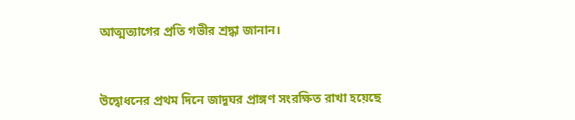আত্মত্যাগের প্রতি গভীর শ্রদ্ধা জানান।


উদ্বোধনের প্রথম দিনে জাদুঘর প্রাঙ্গণ সংরক্ষিত রাখা হয়েছে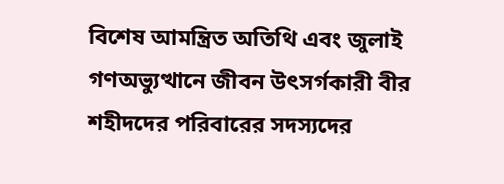বিশেষ আমন্ত্রিত অতিথি এবং জুলাই গণঅভ্যুত্থানে জীবন উৎসর্গকারী বীর শহীদদের পরিবারের সদস্যদের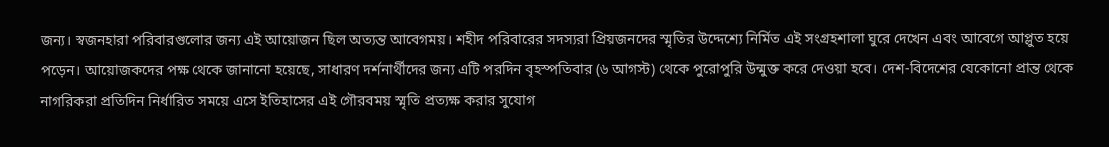জন্য। স্বজনহারা পরিবারগুলোর জন্য এই আয়োজন ছিল অত্যন্ত আবেগময়। শহীদ পরিবারের সদস্যরা প্রিয়জনদের স্মৃতির উদ্দেশ্যে নির্মিত এই সংগ্রহশালা ঘুরে দেখেন এবং আবেগে আপ্লুত হয়ে পড়েন। আয়োজকদের পক্ষ থেকে জানানো হয়েছে, সাধারণ দর্শনার্থীদের জন্য এটি পরদিন বৃহস্পতিবার (৬ আগস্ট) থেকে পুরোপুরি উন্মুক্ত করে দেওয়া হবে। দেশ-বিদেশের যেকোনো প্রান্ত থেকে নাগরিকরা প্রতিদিন নির্ধারিত সময়ে এসে ইতিহাসের এই গৌরবময় স্মৃতি প্রত্যক্ষ করার সুযোগ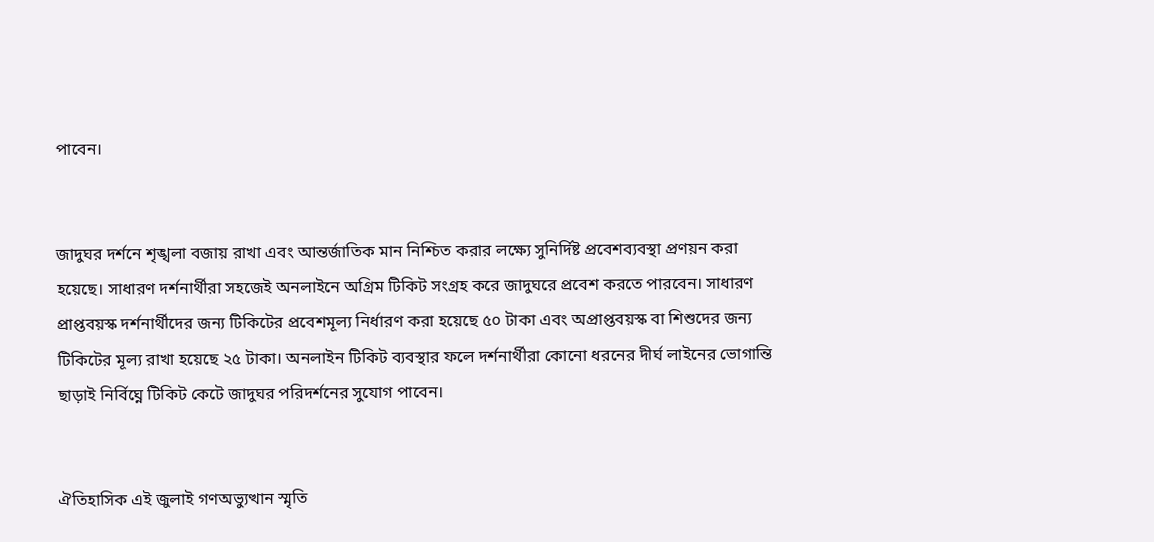পাবেন।


জাদুঘর দর্শনে শৃঙ্খলা বজায় রাখা এবং আন্তর্জাতিক মান নিশ্চিত করার লক্ষ্যে সুনির্দিষ্ট প্রবেশব্যবস্থা প্রণয়ন করা হয়েছে। সাধারণ দর্শনার্থীরা সহজেই অনলাইনে অগ্রিম টিকিট সংগ্রহ করে জাদুঘরে প্রবেশ করতে পারবেন। সাধারণ প্রাপ্তবয়স্ক দর্শনার্থীদের জন্য টিকিটের প্রবেশমূল্য নির্ধারণ করা হয়েছে ৫০ টাকা এবং অপ্রাপ্তবয়স্ক বা শিশুদের জন্য টিকিটের মূল্য রাখা হয়েছে ২৫ টাকা। অনলাইন টিকিট ব্যবস্থার ফলে দর্শনার্থীরা কোনো ধরনের দীর্ঘ লাইনের ভোগান্তি ছাড়াই নির্বিঘ্নে টিকিট কেটে জাদুঘর পরিদর্শনের সুযোগ পাবেন।


ঐতিহাসিক এই জুলাই গণঅভ্যুত্থান স্মৃতি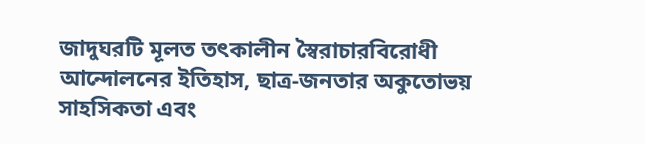জাদুঘরটি মূলত তৎকালীন স্বৈরাচারবিরোধী আন্দোলনের ইতিহাস, ছাত্র-জনতার অকুতোভয় সাহসিকতা এবং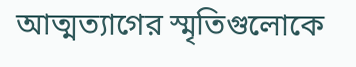আত্মত্যাগের স্মৃতিগুলোকে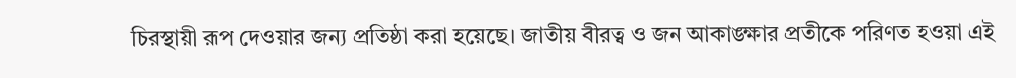চিরস্থায়ী রূপ দেওয়ার জন্য প্রতিষ্ঠা করা হয়েছে। জাতীয় বীরত্ব ও জন আকাঙ্ক্ষার প্রতীকে পরিণত হওয়া এই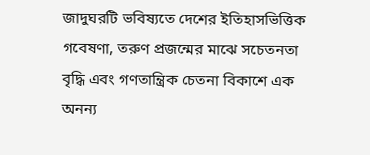জাদুঘরটি ভবিষ্যতে দেশের ইতিহাসভিত্তিক গবেষণা, তরুণ প্রজন্মের মাঝে সচেতনতা বৃদ্ধি এবং গণতান্ত্রিক চেতনা বিকাশে এক অনন্য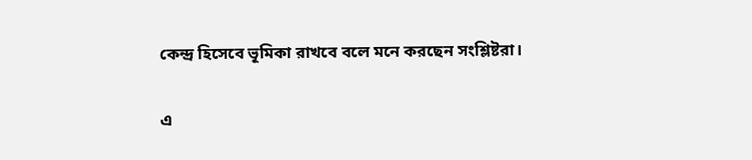কেন্দ্র হিসেবে ভূমিকা রাখবে বলে মনে করছেন সংশ্লিষ্টরা।


এ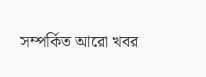সম্পর্কিত আরো খবর